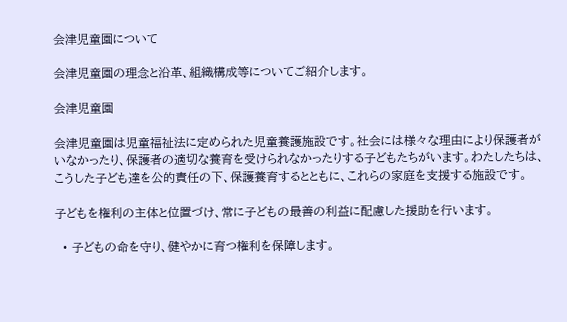会津児童園について

会津児童園の理念と沿革、組織構成等についてご紹介します。

会津児童園

会津児童園は児童福祉法に定められた児童養護施設です。社会には様々な理由により保護者がいなかったり、保護者の適切な養育を受けられなかったりする子どもたちがいます。わたしたちは、こうした子ども達を公的責任の下、保護養育するとともに、これらの家庭を支援する施設です。

子どもを権利の主体と位置づけ、常に子どもの最善の利益に配慮した援助を行います。

  • 子どもの命を守り、健やかに育つ権利を保障します。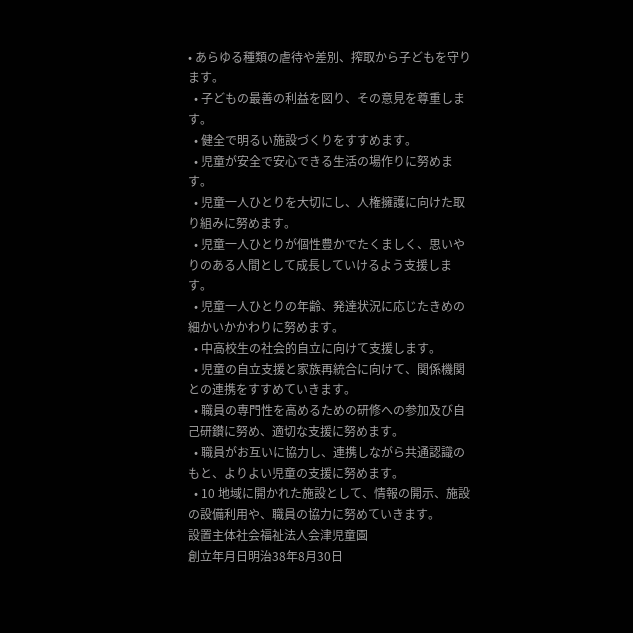• あらゆる種類の虐待や差別、搾取から子どもを守ります。
  • 子どもの最善の利益を図り、その意見を尊重します。
  • 健全で明るい施設づくりをすすめます。
  • 児童が安全で安心できる生活の場作りに努めます。
  • 児童一人ひとりを大切にし、人権擁護に向けた取り組みに努めます。
  • 児童一人ひとりが個性豊かでたくましく、思いやりのある人間として成長していけるよう支援します。
  • 児童一人ひとりの年齢、発達状況に応じたきめの細かいかかわりに努めます。
  • 中高校生の社会的自立に向けて支援します。
  • 児童の自立支援と家族再統合に向けて、関係機関との連携をすすめていきます。
  • 職員の専門性を高めるための研修への参加及び自己研鑚に努め、適切な支援に努めます。
  • 職員がお互いに協力し、連携しながら共通認識のもと、よりよい児童の支援に努めます。
  • 10 地域に開かれた施設として、情報の開示、施設の設備利用や、職員の協力に努めていきます。
設置主体社会福祉法人会津児童園
創立年月日明治38年8月30日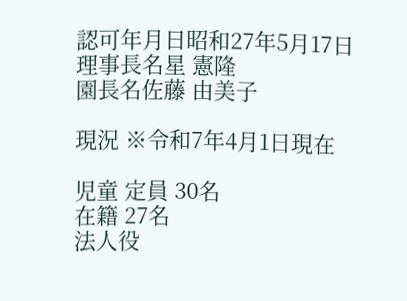認可年月日昭和27年5月17日
理事長名星 憲隆
園長名佐藤 由美子

現況 ※令和7年4月1日現在

児童 定員 30名
在籍 27名
法人役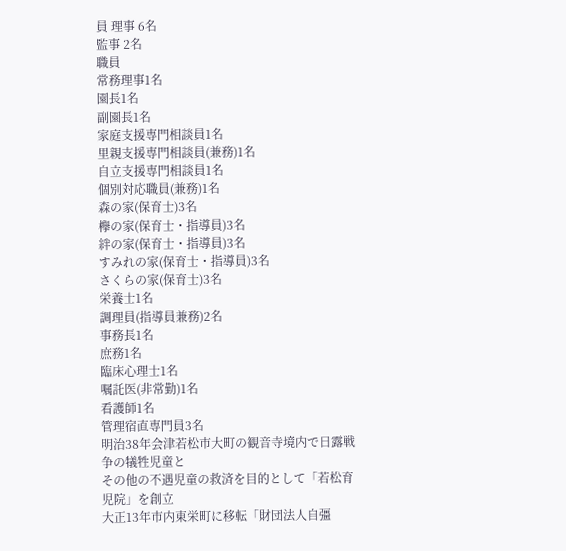員 理事 6名
監事 2名
職員
常務理事1名
園長1名
副園長1名
家庭支援専門相談員1名
里親支援専門相談員(兼務)1名
自立支援専門相談員1名
個別対応職員(兼務)1名
森の家(保育士)3名
欅の家(保育士・指導員)3名
絆の家(保育士・指導員)3名
すみれの家(保育士・指導員)3名
さくらの家(保育士)3名
栄養士1名
調理員(指導員兼務)2名
事務長1名
庶務1名
臨床心理士1名
嘱託医(非常勤)1名
看護師1名
管理宿直専門員3名
明治38年会津若松市大町の観音寺境内で日露戦争の犠牲児童と
その他の不遇児童の救済を目的として「若松育児院」を創立
大正13年市内東栄町に移転「財団法人自彊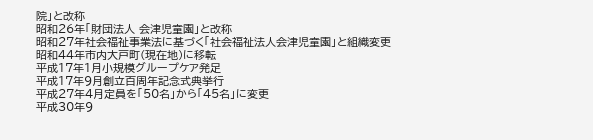院」と改称
昭和26年「財団法人 会津児童園」と改称
昭和27年社会福祉事業法に基づく「社会福祉法人会津児童園」と組織変更
昭和44年市内大戸町(現在地)に移転
平成17年1月小規模グループケア発足
平成17年9月創立百周年記念式典挙行
平成27年4月定員を「50名」から「45名」に変更
平成30年9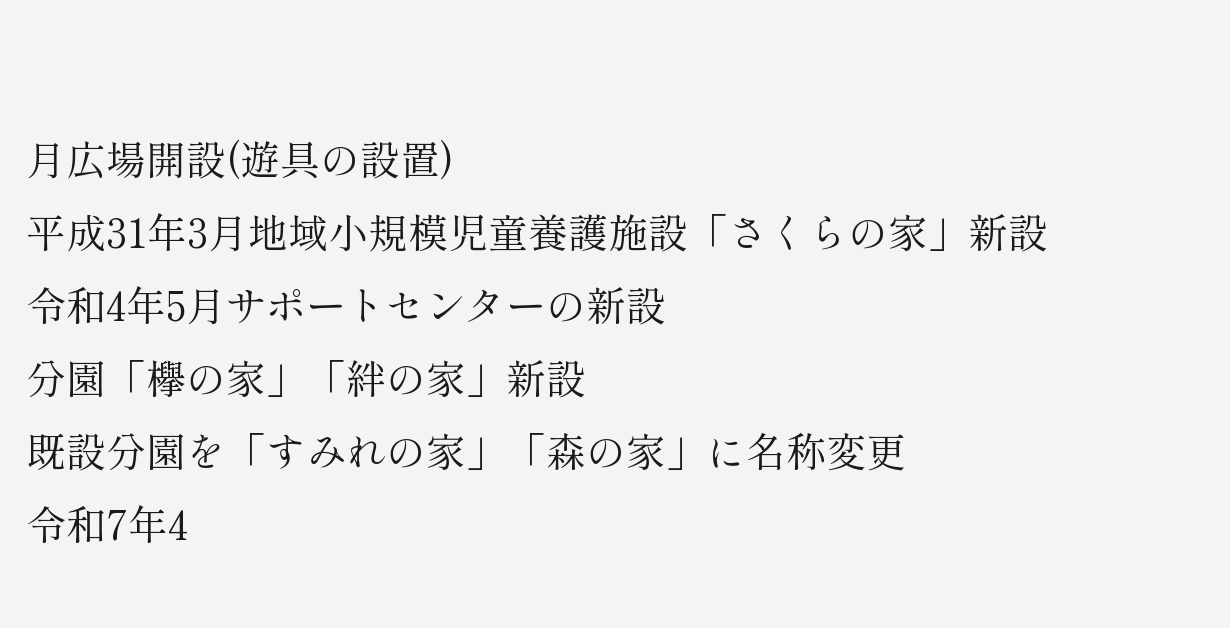月広場開設(遊具の設置)
平成31年3月地域小規模児童養護施設「さくらの家」新設
令和4年5月サポートセンターの新設
分園「欅の家」「絆の家」新設
既設分園を「すみれの家」「森の家」に名称変更
令和7年4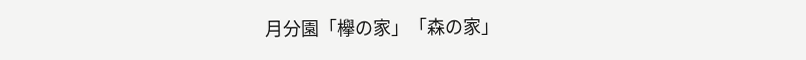月分園「欅の家」「森の家」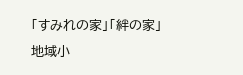「すみれの家」「絆の家」
地域小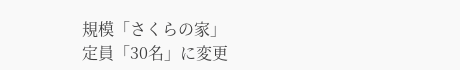規模「さくらの家」
定員「30名」に変更